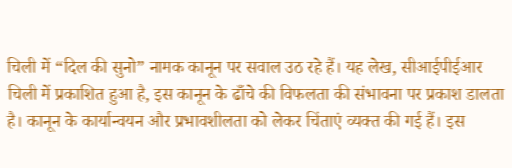चिली में “दिल की सुनो” नामक कानून पर सवाल उठ रहे हैं। यह लेख, सीआईपीईआर चिली में प्रकाशित हुआ है, इस कानून के ढाँचे की विफलता की संभावना पर प्रकाश डालता है। कानून के कार्यान्वयन और प्रभावशीलता को लेकर चिंताएं व्यक्त की गई हैं। इस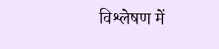विश्लेषण में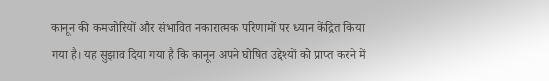कानून की कमजोरियों और संभावित नकारात्मक परिणामों पर ध्यान केंद्रित किया गया है। यह सुझाव दिया गया है कि कानून अपने घोषित उद्देश्यों को प्राप्त करने में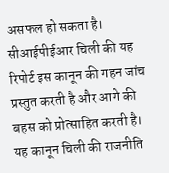असफल हो सकता है। सीआईपीईआर चिली की यह रिपोर्ट इस कानून की गहन जांच प्रस्तुत करती है और आगे की बहस को प्रोत्साहित करती है। यह कानून चिली की राजनीति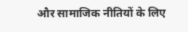और सामाजिक नीतियों के लिए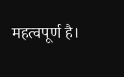महत्वपूर्ण है।